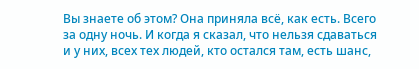Вы знаете об этом? Она приняла всё, как есть. Всего за одну ночь. И когда я сказал, что нельзя сдаваться и у них, всех тех людей, кто остался там, есть шанс,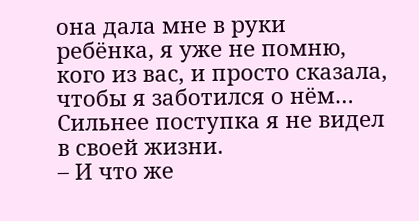она дала мне в руки ребёнка, я уже не помню, кого из вас, и просто сказала, чтобы я заботился о нём…
Сильнее поступка я не видел в своей жизни.
– И что же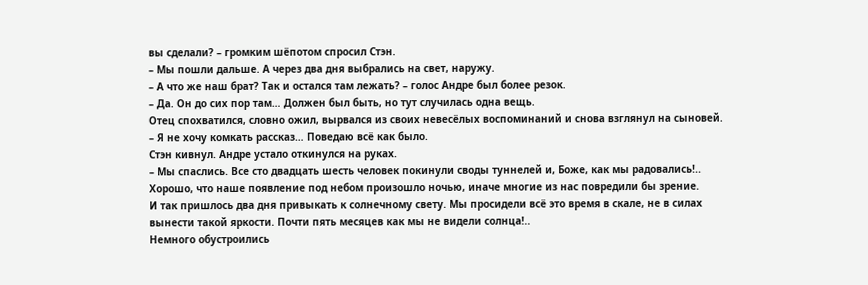вы сделали? – громким шёпотом спросил Стэн.
– Мы пошли дальше. А через два дня выбрались на свет, наружу.
– А что же наш брат? Так и остался там лежать? – голос Андре был более резок.
– Да. Он до сих пор там… Должен был быть, но тут случилась одна вещь.
Отец спохватился, словно ожил, вырвался из своих невесёлых воспоминаний и снова взглянул на сыновей.
– Я не хочу комкать рассказ… Поведаю всё как было.
Стэн кивнул. Андре устало откинулся на руках.
– Мы спаслись. Все сто двадцать шесть человек покинули своды туннелей и, Боже, как мы радовались!.. Хорошо, что наше появление под небом произошло ночью, иначе многие из нас повредили бы зрение.
И так пришлось два дня привыкать к солнечному свету. Мы просидели всё это время в скале, не в силах вынести такой яркости. Почти пять месяцев как мы не видели солнца!..
Немного обустроились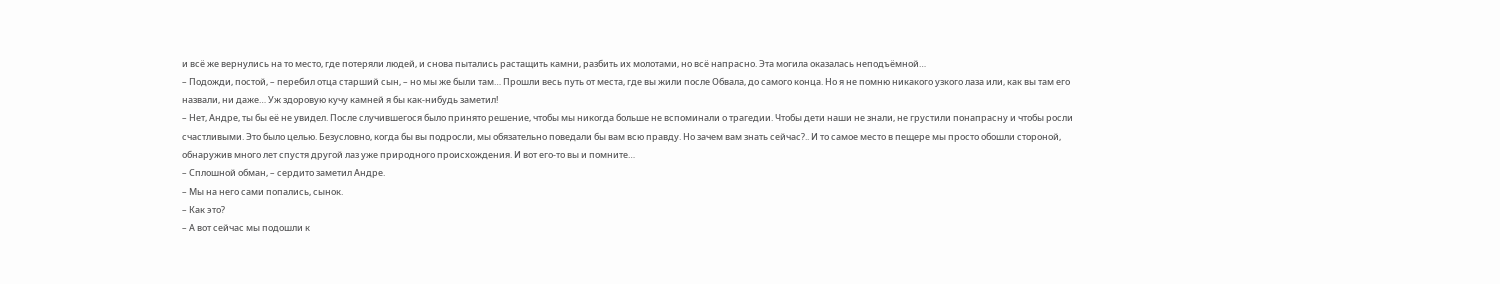и всё же вернулись на то место, где потеряли людей, и снова пытались растащить камни, разбить их молотами, но всё напрасно. Эта могила оказалась неподъёмной…
– Подожди, постой, – перебил отца старший сын, – но мы же были там… Прошли весь путь от места, где вы жили после Обвала, до самого конца. Но я не помню никакого узкого лаза или, как вы там его назвали, ни даже… Уж здоровую кучу камней я бы как-нибудь заметил!
– Нет, Андре, ты бы её не увидел. После случившегося было принято решение, чтобы мы никогда больше не вспоминали о трагедии. Чтобы дети наши не знали, не грустили понапрасну и чтобы росли счастливыми. Это было целью. Безусловно, когда бы вы подросли, мы обязательно поведали бы вам всю правду. Но зачем вам знать сейчас?.. И то самое место в пещере мы просто обошли стороной, обнаружив много лет спустя другой лаз уже природного происхождения. И вот его-то вы и помните…
– Сплошной обман, – сердито заметил Андре.
– Мы на него сами попались, сынок.
– Как это?
– А вот сейчас мы подошли к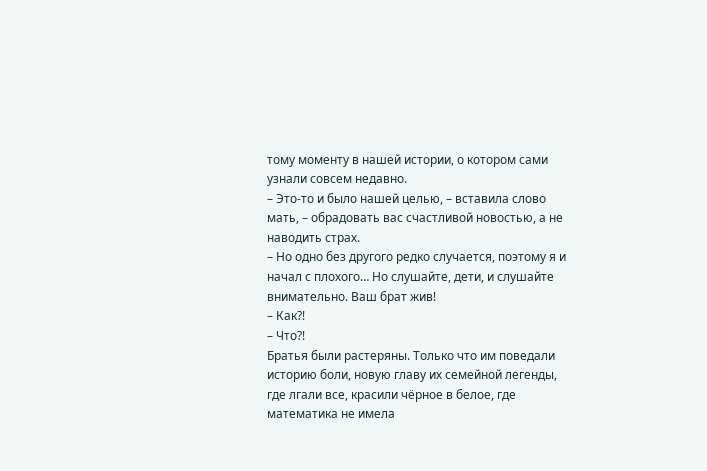тому моменту в нашей истории, о котором сами узнали совсем недавно.
– Это-то и было нашей целью, – вставила слово мать, – обрадовать вас счастливой новостью, а не наводить страх.
– Но одно без другого редко случается, поэтому я и начал с плохого… Но слушайте, дети, и слушайте внимательно. Ваш брат жив!
– Как?!
– Что?!
Братья были растеряны. Только что им поведали историю боли, новую главу их семейной легенды, где лгали все, красили чёрное в белое, где математика не имела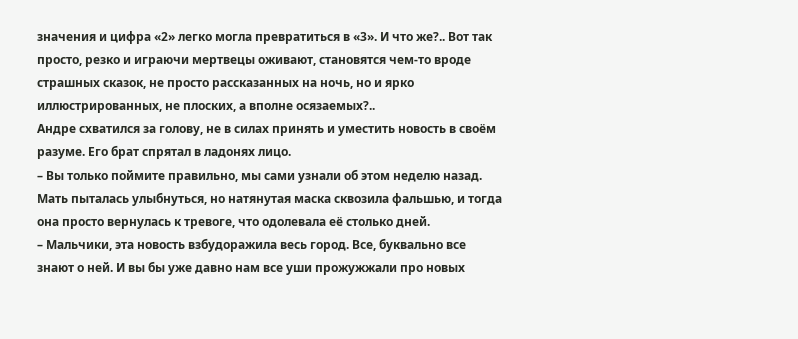значения и цифра «2» легко могла превратиться в «3». И что же?.. Вот так просто, резко и играючи мертвецы оживают, становятся чем-то вроде страшных сказок, не просто рассказанных на ночь, но и ярко иллюстрированных, не плоских, а вполне осязаемых?..
Андре схватился за голову, не в силах принять и уместить новость в своём разуме. Его брат спрятал в ладонях лицо.
– Вы только поймите правильно, мы сами узнали об этом неделю назад.
Мать пыталась улыбнуться, но натянутая маска сквозила фальшью, и тогда она просто вернулась к тревоге, что одолевала её столько дней.
– Мальчики, эта новость взбудоражила весь город. Все, буквально все знают о ней. И вы бы уже давно нам все уши прожужжали про новых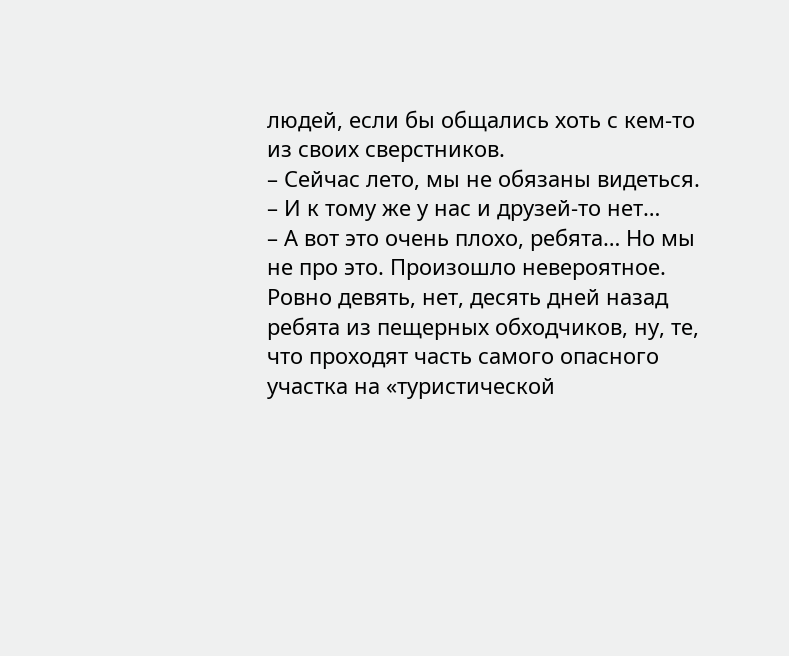людей, если бы общались хоть с кем-то из своих сверстников.
– Сейчас лето, мы не обязаны видеться.
– И к тому же у нас и друзей-то нет…
– А вот это очень плохо, ребята… Но мы не про это. Произошло невероятное. Ровно девять, нет, десять дней назад ребята из пещерных обходчиков, ну, те, что проходят часть самого опасного участка на «туристической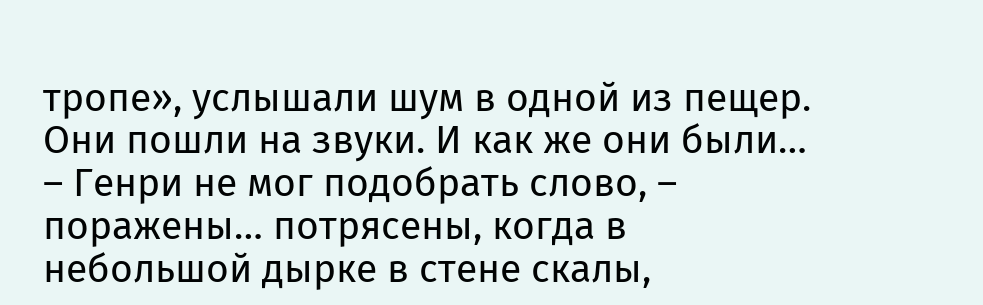тропе», услышали шум в одной из пещер. Они пошли на звуки. И как же они были… – Генри не мог подобрать слово, – поражены… потрясены, когда в небольшой дырке в стене скалы,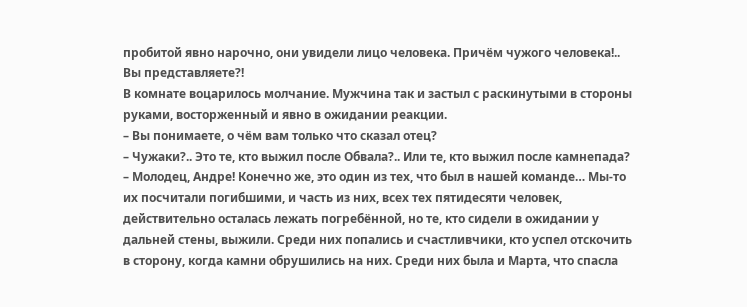пробитой явно нарочно, они увидели лицо человека. Причём чужого человека!.. Вы представляете?!
В комнате воцарилось молчание. Мужчина так и застыл с раскинутыми в стороны руками, восторженный и явно в ожидании реакции.
– Вы понимаете, о чём вам только что сказал отец?
– Чужаки?.. Это те, кто выжил после Обвала?.. Или те, кто выжил после камнепада?
– Молодец, Андре! Конечно же, это один из тех, что был в нашей команде… Мы-то их посчитали погибшими, и часть из них, всех тех пятидесяти человек, действительно осталась лежать погребённой, но те, кто сидели в ожидании у дальней стены, выжили. Среди них попались и счастливчики, кто успел отскочить в сторону, когда камни обрушились на них. Среди них была и Марта, что спасла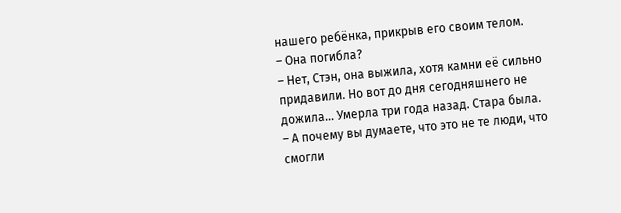нашего ребёнка, прикрыв его своим телом.
– Она погибла?
– Нет, Стэн, она выжила, хотя камни её сильно придавили. Но вот до дня сегодняшнего не дожила… Умерла три года назад. Стара была.
– А почему вы думаете, что это не те люди, что смогли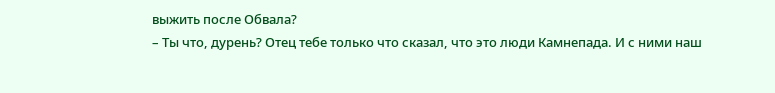выжить после Обвала?
– Ты что, дурень? Отец тебе только что сказал, что это люди Камнепада. И с ними наш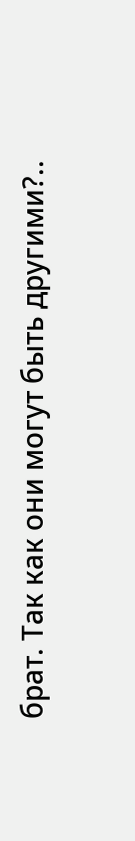брат. Так как они могут быть другими?..